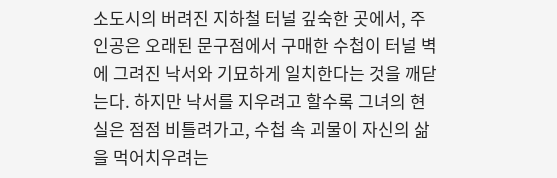소도시의 버려진 지하철 터널 깊숙한 곳에서, 주인공은 오래된 문구점에서 구매한 수첩이 터널 벽에 그려진 낙서와 기묘하게 일치한다는 것을 깨닫는다. 하지만 낙서를 지우려고 할수록 그녀의 현실은 점점 비틀려가고, 수첩 속 괴물이 자신의 삶을 먹어치우려는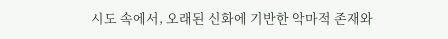시도 속에서, 오래된 신화에 기반한 악마적 존재와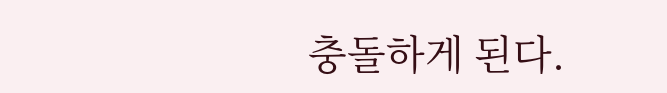충돌하게 된다.